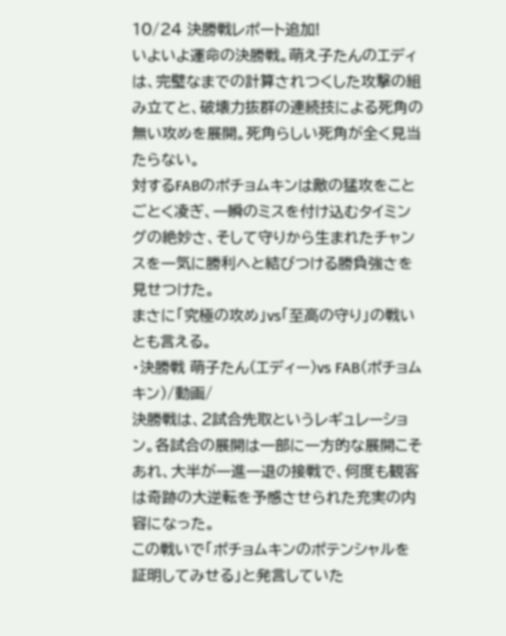10/24 決勝戦レポート追加!
いよいよ運命の決勝戦。萌え子たんのエディは、完璧なまでの計算されつくした攻撃の組み立てと、破壊力抜群の連続技による死角の無い攻めを展開。死角らしい死角が全く見当たらない。
対するFABのポチョムキンは敵の猛攻をことごとく凌ぎ、一瞬のミスを付け込むタイミングの絶妙さ、そして守りから生まれたチャンスを一気に勝利へと結びつける勝負強さを見せつけた。
まさに「究極の攻め」vs「至高の守り」の戦いとも言える。
・決勝戦 萌子たん(エディー)vs FAB(ポチョムキン)/動画/
決勝戦は、2試合先取というレギュレーション。各試合の展開は一部に一方的な展開こそあれ、大半が一進一退の接戦で、何度も観客は奇跡の大逆転を予感させられた充実の内容になった。
この戦いで「ポチョムキンのポテンシャルを証明してみせる」と発言していた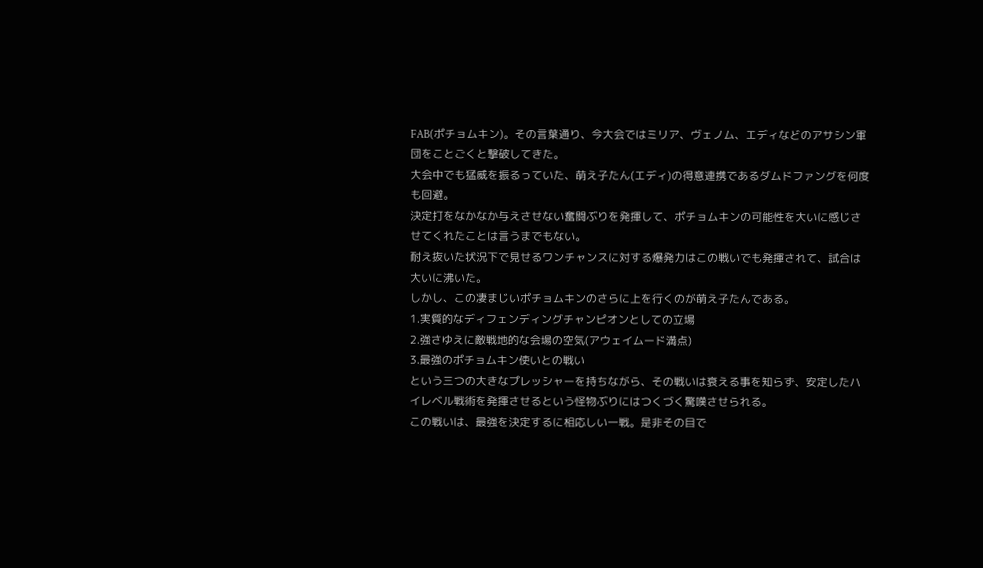FAB(ポチョムキン)。その言葉通り、今大会ではミリア、ヴェノム、エディなどのアサシン軍団をことごくと撃破してきた。
大会中でも猛威を振るっていた、萌え子たん(エディ)の得意連携であるダムドファングを何度も回避。
決定打をなかなか与えさせない奮闘ぶりを発揮して、ポチョムキンの可能性を大いに感じさせてくれたことは言うまでもない。
耐え抜いた状況下で見せるワンチャンスに対する爆発力はこの戦いでも発揮されて、試合は大いに沸いた。
しかし、この凄まじいポチョムキンのさらに上を行くのが萌え子たんである。
1.実質的なディフェンディングチャンピオンとしての立場
2.強さゆえに敵戦地的な会場の空気(アウェイムード満点)
3.最強のポチョムキン使いとの戦い
という三つの大きなプレッシャーを持ちながら、その戦いは衰える事を知らず、安定したハイレベル戦術を発揮させるという怪物ぶりにはつくづく驚嘆させられる。
この戦いは、最強を決定するに相応しい一戦。是非その目で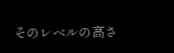そのレベルの高さ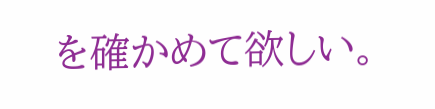を確かめて欲しい。